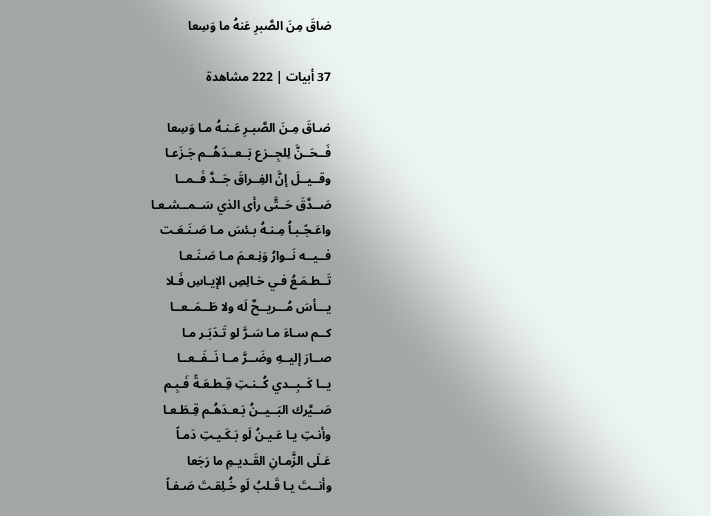ضاقَ مِنَ الصَّبرِ عَنهُ ما وَسِعا

37 أبيات | 222 مشاهدة

ضـاقَ مِـنَ الصَّبـرِ عَـنـهُ مـا وَسِعا
فَــحَــنَّ لِلجِــزع بَــعــدَهُــم جَـزَعـا
وقــيــلَ إنَّ الفِــراقَ جَــدَّ فَــمــا
صَــدَّقَ حَــتَّى رأى الذي سَــمــشـعـا
واعَـجًـبـاُ مِـنـهُ بـئسَ مـا صَـنَـعَـت
فــيــه نَــوارُ وَنِـعـمَ مـا صَـنَـعـا
تَــطـمَـعُ فـي خـالِصِ الإيـاسِ فَـلا
يـــأسَ مُـــريــحٌ لَه ولا طَــمَــعــا
كــم سـاءَ مـا سَـرَّ لو تَـدَبَـر مـا
صــارَ إليــهِ وضَــرَّ مــا نَــفَــعــا
يــا كَــبِــدي كُــنـتِ قِـطـعَـةً فَـبِـم
صَــيَّرك البَــيــنُ بَـعـدَهُـم قِـطَـعـا
وأنـتِ يـا عَـيـنُ لَو بَـكَـيـتِ دَمـاً
عَـلَى الزَّمـانِ القَـديـمِ ما رَجَعا
وأنــتَ يـا قَـلبُ لَو خُـلِقـتَ صَـفـاً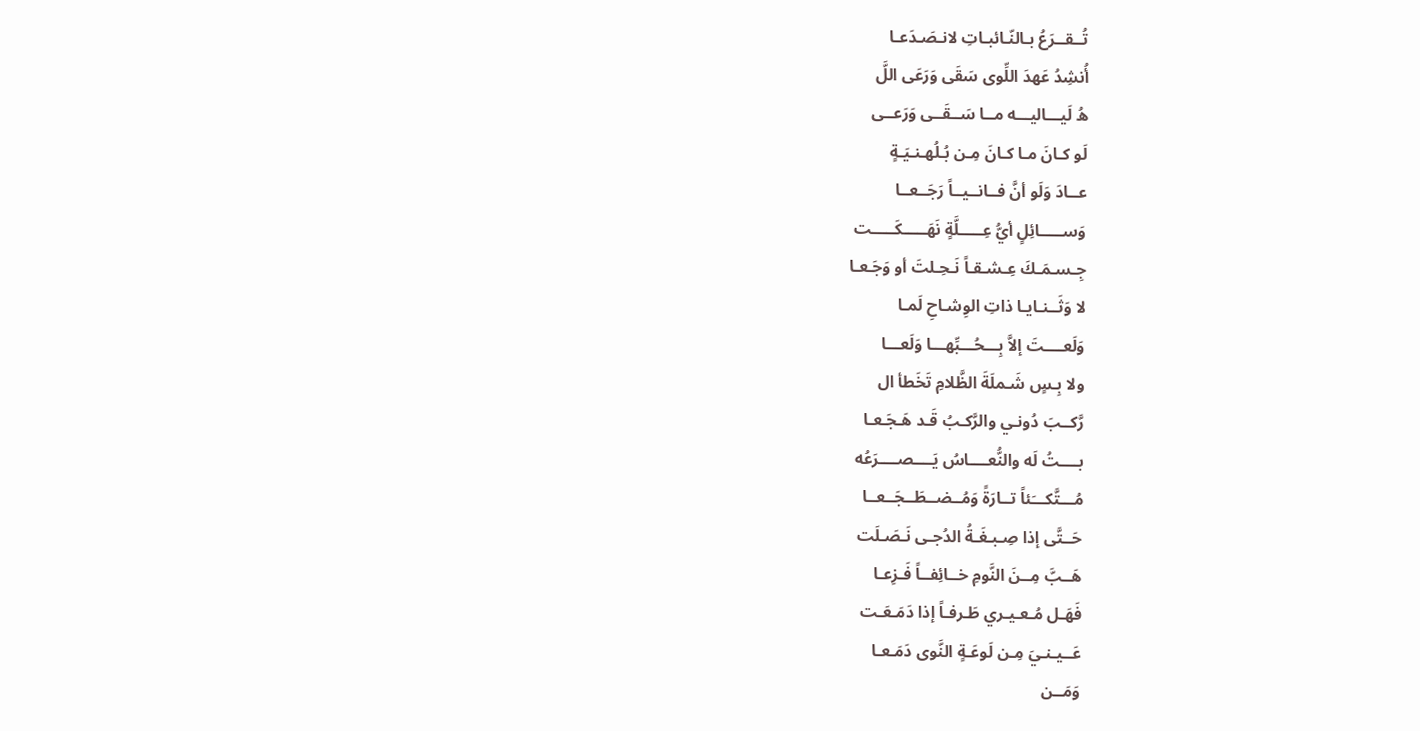تُــقــرَعُ بـالنّـائبـاتِ لانـصَـدَعـا
أُنشِدُ عَهدَ اللِّوى سَقَى وَرَعَى اللَّ
هُ لَيـــاليـــه مــا سَــقَــى وَرَعــى
لَو كـانَ مـا كـانَ مِـن بُـلُهـنـيَـةٍ
عــادَ وَلَو أنَّ فــانــيــاً رَجَــعــا
وَســـــائِلٍ أيُّ عِـــــلَّةٍ نَهَـــــكَـــــت
جِـسـمَـكَ عِـشـقـاً نَـحِـلتَ أو وَجَـعـا
لا وَثَــنـايـا ذاتِ الوِشـاحِ لَمـا
وَلَعــــتَ إلاَّ بِـــحُـــبِّهـــا وَلَعـــا
ولا بِـسٍ شَـملَةَ الظَّلامِ تَخَطأ ال
رَّكــبَ دُونـي والرَّكـبُ قَـد هَـجَـعـا
بــــتُ لَه والنُّعــــاسُ يَــــصــــرَعُه
مُـــتَّكـــَئاً تــارَةً وَمُــضــطَــجَــعــا
حَــتَّى إذا صِـبـغَـةُ الدُجـى نَـصَـلَت
هَــبَّ مِــنَ النَّومِ خــائِفــاً فَـزِعـا
فَهَـل مُـعـيـري طَـرفـاً إذا دَمَـعَـت
عَــيـنـيَ مِـن لَوعَـةٍ النَّوى دَمَـعـا
وَمَــن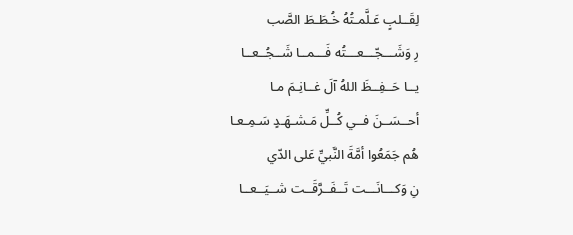لِقَــلبٍ عَـلَّمـتُهُ خُـطَـطَ الصَّب
رِ وَشَـــجّـــعـــتُه فَـــمــا شَــجُــعــا
يــا حَــفِــظَ اللهُ آلَ غــانِـمَ مـا
أحــسَــنَ فــي كُــلِّ مَـشـهَـدٍ سَـمِـعـا
هُم جَمَعُوا أمَّةَ النَّبيِّ عَلى الدّي
نِ وَكـــانَـــت تَــفَــرَّقَــت شــيَــعــا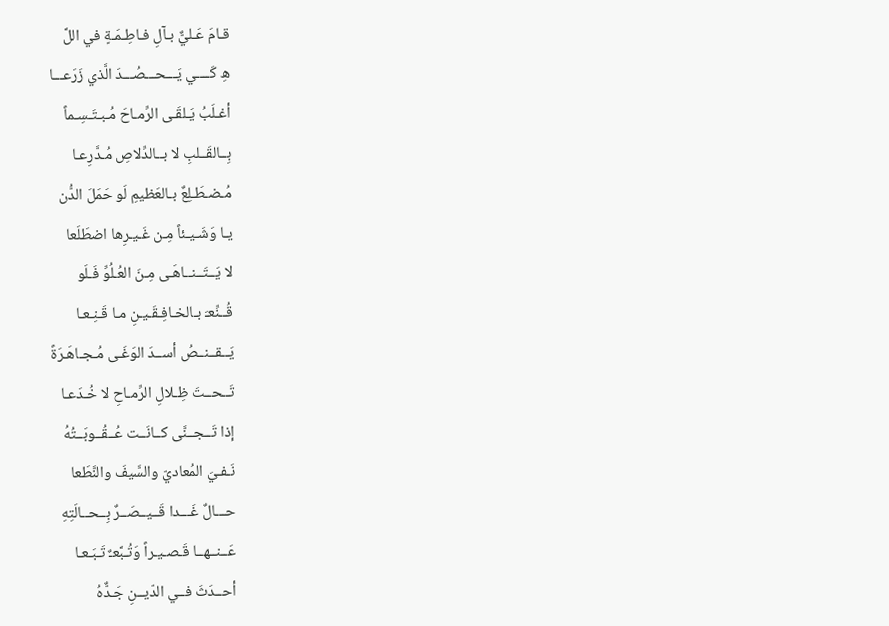قـامَ عَـليٌّ بـآلِ فـاطِـمَـةٍ في اللَّ
هِ كَــــي يَـــحـــصُـــدَ الَّذي زَرَعـــا
أغـلَبُ يَـلقَـى الرِّمـاحَ مُـبـتَـسِـماً
بِــالقَــلبِ لا بــالدِّلاصِ مُـدَّرِعـا
مُـضـطَـلِعٌ بـالعَظيمِ لَو حَمَلَ الدُّن
يـا وَشَـيـئاً مِـن غَـيـرِها اضطَلَعا
لا يَــتَــنــاهَـى مِـنَ العُـلُوِّ فَـلَو
قُــنِّعـَ بـالخـافِـقَـيـنِ مـا قَـنِـعـا
يَــقــنــصُ أســدَ الوَغَـى مُـجـاهَـرَةً
تَــحــتَ ظِـلالِ الرِّمـاحِ لا خُـدَعـا
إذا تَــجــنَّى كــانَــت عُــقُــوبَــتُهُ
نَـفـيَ المُعاديّ والسَّيفَ والنَّطَعا
حـــالٌ غَـــدا قَــيــصَــرٌ بِــحــالَتِهِ
عَــنــهــا قَـصـيـراً وَتُـبَّعـٌ تَـبَـعـا
أحــدَثَ فــي الدّيــنِ جَـدٌّهُ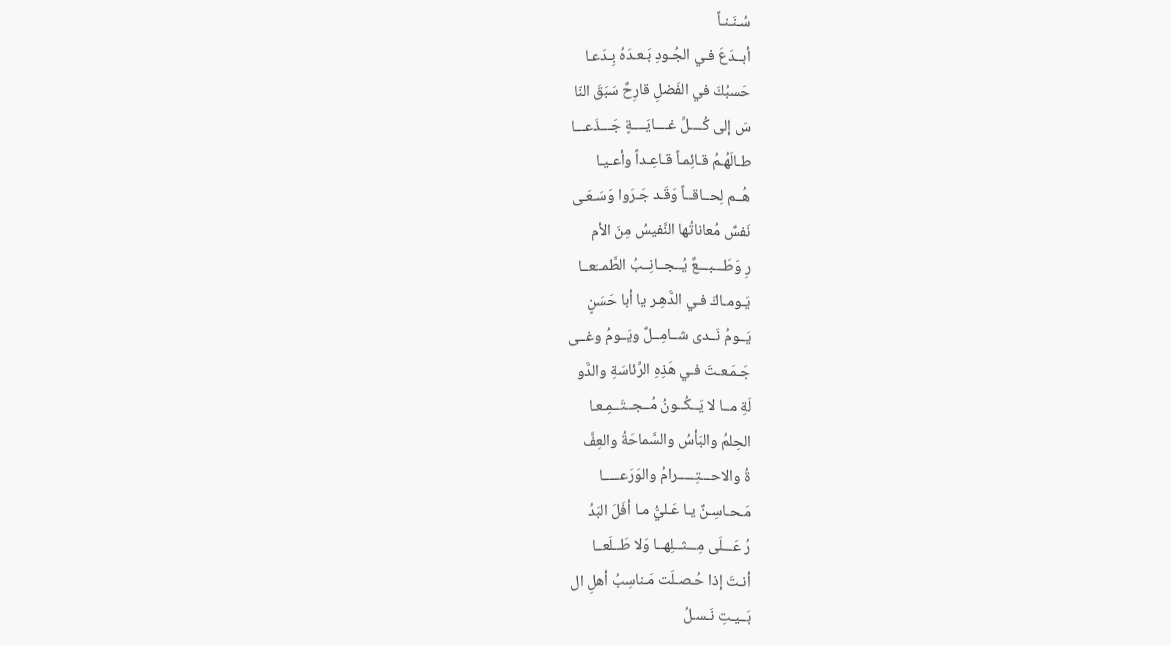سُـنَـنـاً
أبــدَعَ فـي الجُـودِ بَـعـدَهُ بِـدَعـا
حَسبُكَ في الفَضلِ قارِحٌ سَبَقَ النّا
سَ إلى كُــــلِّ غــــايَــــةٍ جَـــذَعـــا
طـالَهُـمُ قـائِمـاً قـاعِـداً وأعـيـا
هُــم لِحــاقــاً وَقَـد جَـرَوا وَسَـعَـى
نَفسٌ مُعاناتُها النَّفيسُ مِنَ الأم
رِ وَطَـــبـــعٌ يُــجــانِــبُ الطَّمــَعــا
يَـومـاكَ فـي الدَّهِـر يا أبا حَسَنٍ
يَــومُ نَــدى شــامِــلٌ ويَــومُ وغــى
جَـمَـعـتَ فـي هَذِهِ الرِّئاسَةِ والدَّو
لَةِ مــا لا يَــكُــونُ مُــجــتَــمِـعـا
الحِلمُ والبَأسُ والسَّماحَةُ والعِفَّ
ةُ والاحـــتِـــــرامُ والوَرَعـــــا
مَـحـاسِـنٌ يـا عَـليُّ مـا أفَلَ البَدُ
رُ عَـــلَى مِـــثــلِهــا وَلا طَــلَعــا
أنـتَ إذا حُـصـلَت مَـناسِبُ أهلِ ال
بَــيـتِ نَـسـلُ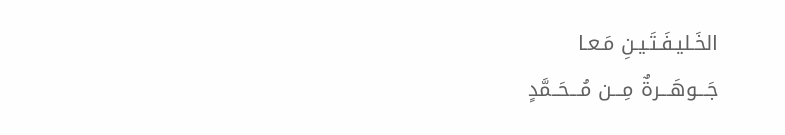الخَـليـفَـتَـيـنِ مَـعـا
جَـــوهَـــرةٌ مِـــن مُـــحَــمَّدٍ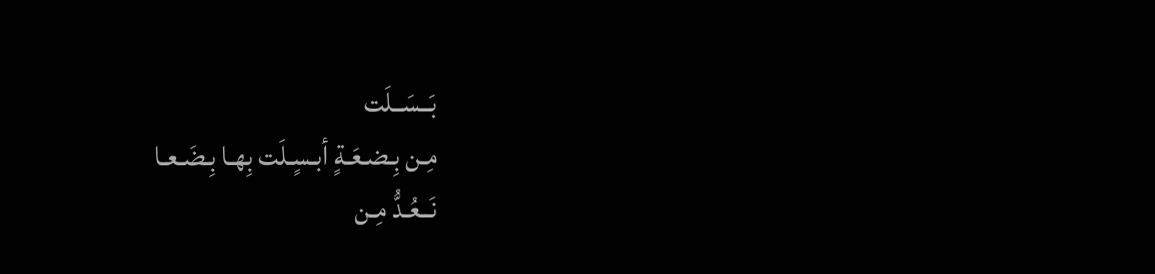بَــسَــلَت
مِـن بِـضـعَـةٍ أبـسٍـلَت بِهـا بِـضَـعـا
نَــعُـدُّ مِـن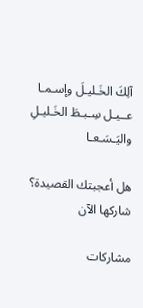آلِكَ الخَـليـلَ وإسـمـا
عــيـل سِـبـطَ الخَـليـلِ واليَـسَـعـا

هل أعجبتك القصيدة؟ شاركها الآن

مشاركات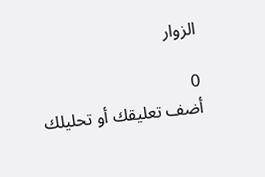الزوار

0
أضف تعليقك أو تحليلك